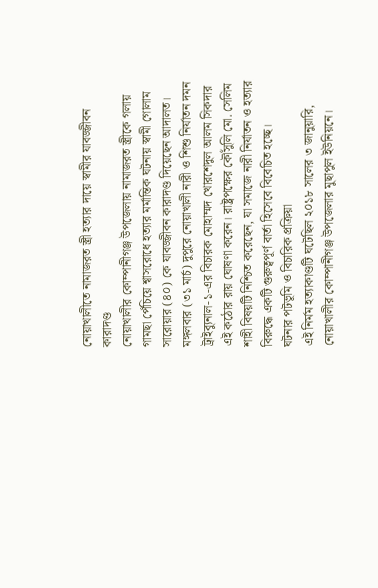নোয়াখালীতে নামাজরত স্ত্রী হত্যার দায়ে স্বামীর যাবজ্জীবন কারাদণ্ড
নোয়াখালীর কোম্পানীগঞ্জ উপজেলায় নামাজরত স্ত্রীকে গলায় গামছা পেঁচিয়ে শ্বাসরোধে হত্যার মর্মান্তিক ঘটনায় স্বামী গোলাম সারোয়ার (৪০) কে যাবজ্জীবন কারাদণ্ড দিয়েছেন আদালত। মঙ্গলবার (৩১ মার্চ) দুপুরে নোয়াখালী নারী ও শিশু নির্যাতন দমন ট্রাইব্যুনাল-১-এর বিচারক মোহাম্মদ খোরশেদুল আলম সিকদার এই কঠোর রায় ঘোষণা করেন। রাষ্ট্রপক্ষের কৌঁসুলি মো. সেলিম শাহী বিষয়টি নিশ্চিত করেছেন, যা সমাজে নারী নির্যাতন ও হত্যার বিরুদ্ধে একটি গুরুত্বপূর্ণ বার্তা হিসেবে বিবেচিত হচ্ছে।
ঘটনার পটভূমি ও বিচারিক প্রক্রিয়া
এই নির্মম হত্যাকাণ্ডটি ঘটেছিল ২০১৮ সালের ৩ জানুয়ারি, নোয়াখালীর কোম্পানীগঞ্জ উপজেলার মুছাপুল ইউনিয়নে।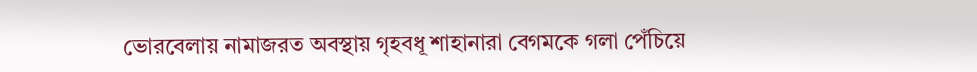ভোরবেলায় নামাজরত অবস্থায় গৃহবধূ শাহানারা বেগমকে গলা পেঁচিয়ে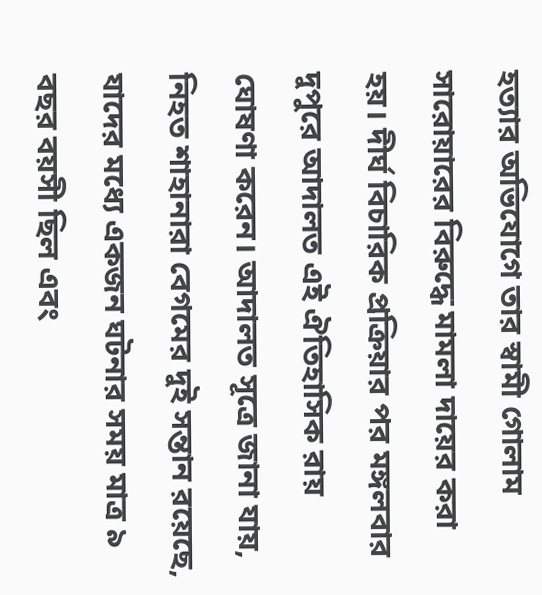হত্যার অভিযোগে তার স্বামী গোলাম সারোয়ারের বিরুদ্ধে মামলা দায়ের করা হয়। দীর্ঘ বিচারিক প্রক্রিয়ার পর মঙ্গলবার দুপুরে আদালত এই ঐতিহাসিক রায় ঘোষণা করেন। আদালত সূত্রে জানা যায়, নিহত শাহানারা বেগমের দুই সন্তান রয়েছে, যাদের মধ্যে একজন ঘটনার সময় মাত্র ৯ বছর বয়সী ছিল এবং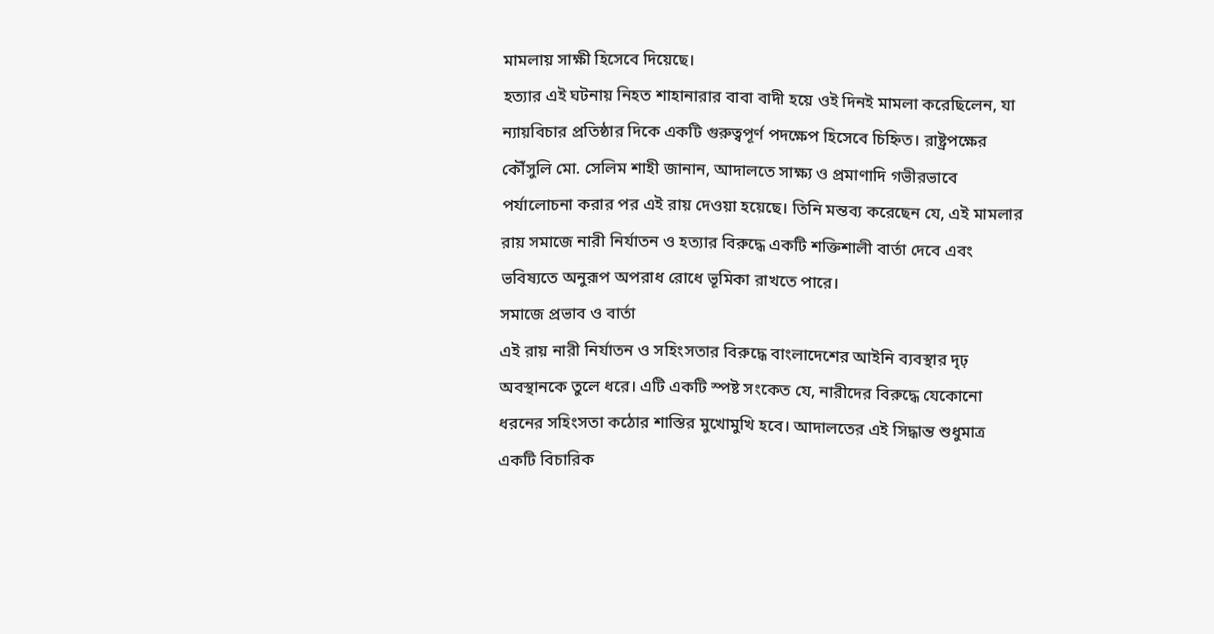মামলায় সাক্ষী হিসেবে দিয়েছে।
হত্যার এই ঘটনায় নিহত শাহানারার বাবা বাদী হয়ে ওই দিনই মামলা করেছিলেন, যা ন্যায়বিচার প্রতিষ্ঠার দিকে একটি গুরুত্বপূর্ণ পদক্ষেপ হিসেবে চিহ্নিত। রাষ্ট্রপক্ষের কৌঁসুলি মো. সেলিম শাহী জানান, আদালতে সাক্ষ্য ও প্রমাণাদি গভীরভাবে পর্যালোচনা করার পর এই রায় দেওয়া হয়েছে। তিনি মন্তব্য করেছেন যে, এই মামলার রায় সমাজে নারী নির্যাতন ও হত্যার বিরুদ্ধে একটি শক্তিশালী বার্তা দেবে এবং ভবিষ্যতে অনুরূপ অপরাধ রোধে ভূমিকা রাখতে পারে।
সমাজে প্রভাব ও বার্তা
এই রায় নারী নির্যাতন ও সহিংসতার বিরুদ্ধে বাংলাদেশের আইনি ব্যবস্থার দৃঢ় অবস্থানকে তুলে ধরে। এটি একটি স্পষ্ট সংকেত যে, নারীদের বিরুদ্ধে যেকোনো ধরনের সহিংসতা কঠোর শাস্তির মুখোমুখি হবে। আদালতের এই সিদ্ধান্ত শুধুমাত্র একটি বিচারিক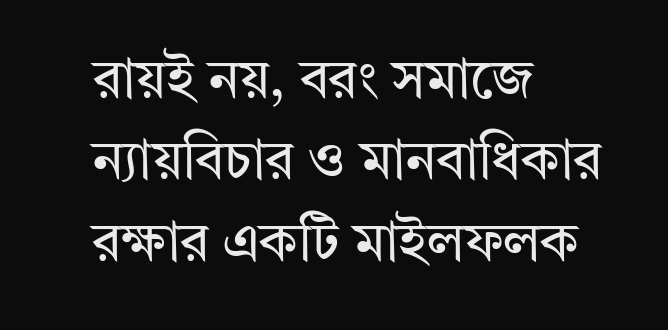রায়ই নয়, বরং সমাজে ন্যায়বিচার ও মানবাধিকার রক্ষার একটি মাইলফলক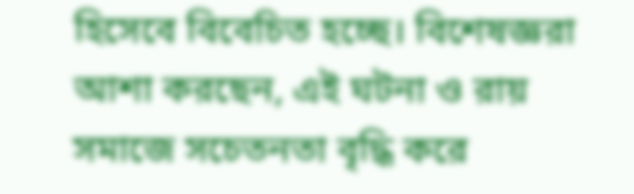হিসেবে বিবেচিত হচ্ছে। বিশেষজ্ঞরা আশা করছেন, এই ঘটনা ও রায় সমাজে সচেতনতা বৃদ্ধি করে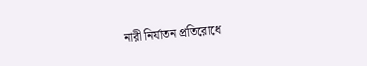নারী নির্যাতন প্রতিরোধে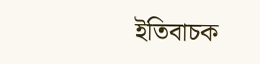ইতিবাচক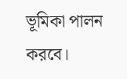ভূমিকা পালন করবে।